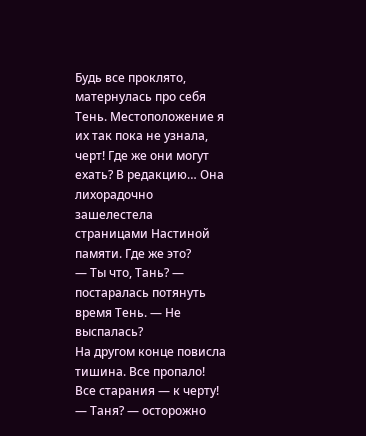Будь все проклято, матернулась про себя Тень. Местоположение я их так пока не узнала, черт! Где же они могут ехать? В редакцию… Она лихорадочно зашелестела страницами Настиной памяти. Где же это?
— Ты что, Тань? — постаралась потянуть время Тень. — Не выспалась?
На другом конце повисла тишина. Все пропало! Все старания — к черту!
— Таня? — осторожно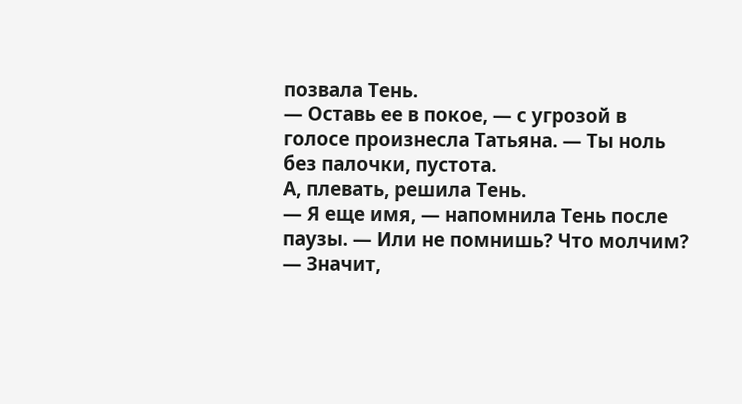позвала Тень.
— Оставь ее в покое, — с угрозой в голосе произнесла Татьяна. — Ты ноль без палочки, пустота.
А, плевать, решила Тень.
— Я еще имя, — напомнила Тень после паузы. — Или не помнишь? Что молчим?
— Значит,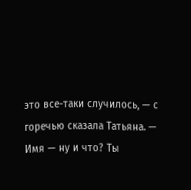это все-таки случилось, — с горечью сказала Татьяна. — Имя — ну и что? Ты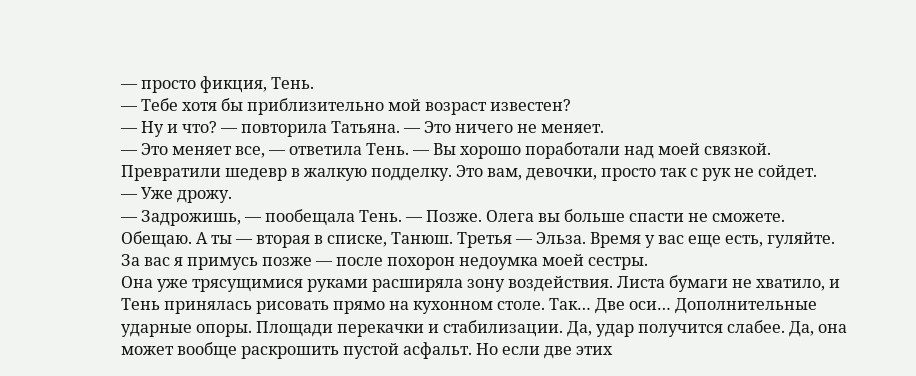— просто фикция, Тень.
— Тебе хотя бы приблизительно мой возраст известен?
— Ну и что? — повторила Татьяна. — Это ничего не меняет.
— Это меняет все, — ответила Тень. — Вы хорошо поработали над моей связкой. Превратили шедевр в жалкую подделку. Это вам, девочки, просто так с рук не сойдет.
— Уже дрожу.
— Задрожишь, — пообещала Тень. — Позже. Олега вы больше спасти не сможете. Обещаю. А ты — вторая в списке, Танюш. Третья — Эльза. Время у вас еще есть, гуляйте. За вас я примусь позже — после похорон недоумка моей сестры.
Она уже трясущимися руками расширяла зону воздействия. Листа бумаги не хватило, и Тень принялась рисовать прямо на кухонном столе. Так… Две оси… Дополнительные ударные опоры. Площади перекачки и стабилизации. Да, удар получится слабее. Да, она может вообще раскрошить пустой асфальт. Но если две этих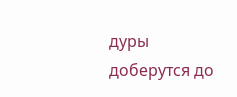дуры доберутся до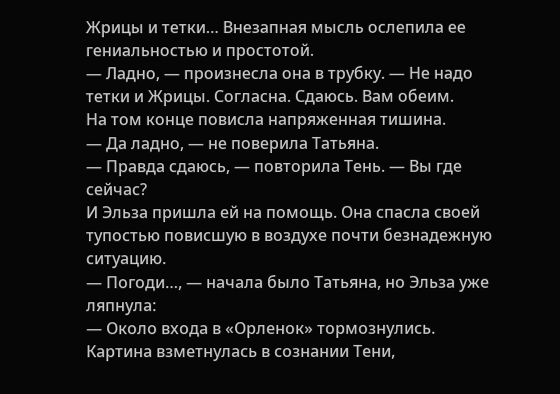Жрицы и тетки… Внезапная мысль ослепила ее гениальностью и простотой.
— Ладно, — произнесла она в трубку. — Не надо тетки и Жрицы. Согласна. Сдаюсь. Вам обеим.
На том конце повисла напряженная тишина.
— Да ладно, — не поверила Татьяна.
— Правда сдаюсь, — повторила Тень. — Вы где сейчас?
И Эльза пришла ей на помощь. Она спасла своей тупостью повисшую в воздухе почти безнадежную ситуацию.
— Погоди…, — начала было Татьяна, но Эльза уже ляпнула:
— Около входа в «Орленок» тормознулись.
Картина взметнулась в сознании Тени,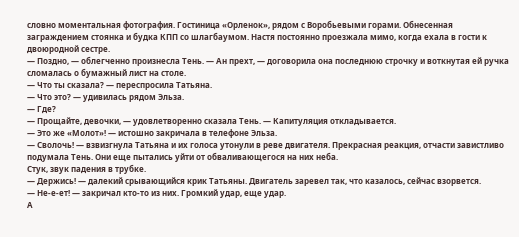словно моментальная фотография. Гостиница «Орленок», рядом с Воробьевыми горами. Обнесенная заграждением стоянка и будка КПП со шлагбаумом. Настя постоянно проезжала мимо, когда ехала в гости к двоюродной сестре.
— Поздно, — облегченно произнесла Тень. — Ан прехт, — договорила она последнюю строчку и воткнутая ей ручка сломалась о бумажный лист на столе.
— Что ты сказала? — переспросила Татьяна.
— Что это? — удивилась рядом Эльза.
— Где?
— Прощайте, девочки, — удовлетворенно сказала Тень. — Капитуляция откладывается.
— Это же «Молот»! — истошно закричала в телефоне Эльза.
— Сволочь! — взвизгнула Татьяна и их голоса утонули в реве двигателя. Прекрасная реакция, отчасти завистливо подумала Тень. Они еще пытались уйти от обваливающегося на них неба.
Стук, звук падения в трубке.
— Держись! — далекий срывающийся крик Татьяны. Двигатель заревел так, что казалось, сейчас взорвется.
— Не-е-ет! — закричал кто-то из них. Громкий удар, еще удар.
А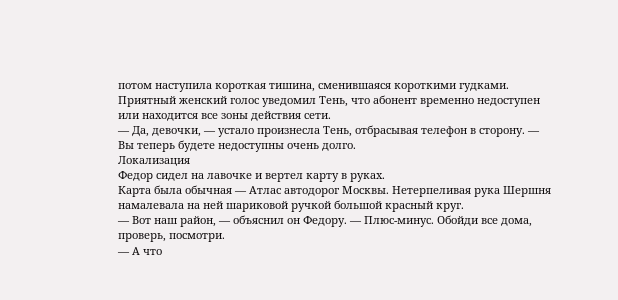потом наступила короткая тишина, сменившаяся короткими гудками. Приятный женский голос уведомил Тень, что абонент временно недоступен или находится все зоны действия сети.
— Да, девочки, — устало произнесла Тень, отбрасывая телефон в сторону. — Вы теперь будете недоступны очень долго.
Локализация
Федор сидел на лавочке и вертел карту в руках.
Карта была обычная — Атлас автодорог Москвы. Нетерпеливая рука Шершня намалевала на ней шариковой ручкой большой красный круг.
— Вот наш район, — объяснил он Федору. — Плюс-минус. Обойди все дома, проверь, посмотри.
— А что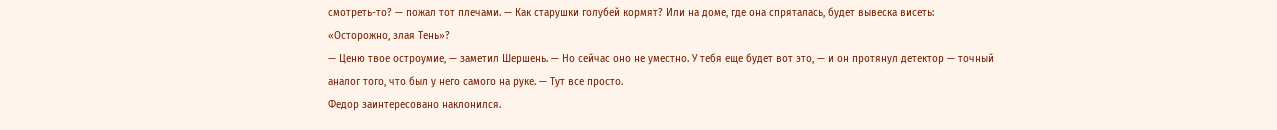смотреть-то? — пожал тот плечами. — Как старушки голубей кормят? Или на доме, где она спряталась, будет вывеска висеть: «Осторожно, злая Тень»?
— Ценю твое остроумие, — заметил Шершень. — Но сейчас оно не уместно. У тебя еще будет вот это, — и он протянул детектор — точный аналог того, что был у него самого на руке. — Тут все просто.
Федор заинтересовано наклонился.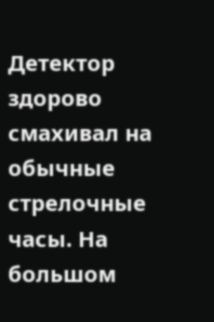Детектор здорово смахивал на обычные стрелочные часы. На большом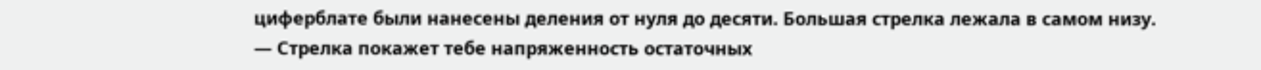циферблате были нанесены деления от нуля до десяти. Большая стрелка лежала в самом низу.
— Стрелка покажет тебе напряженность остаточных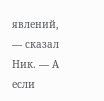явлений, — сказал Ник. — А если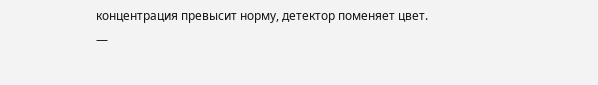концентрация превысит норму, детектор поменяет цвет.
—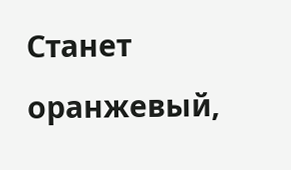Станет оранжевый,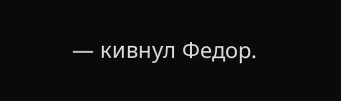— кивнул Федор.